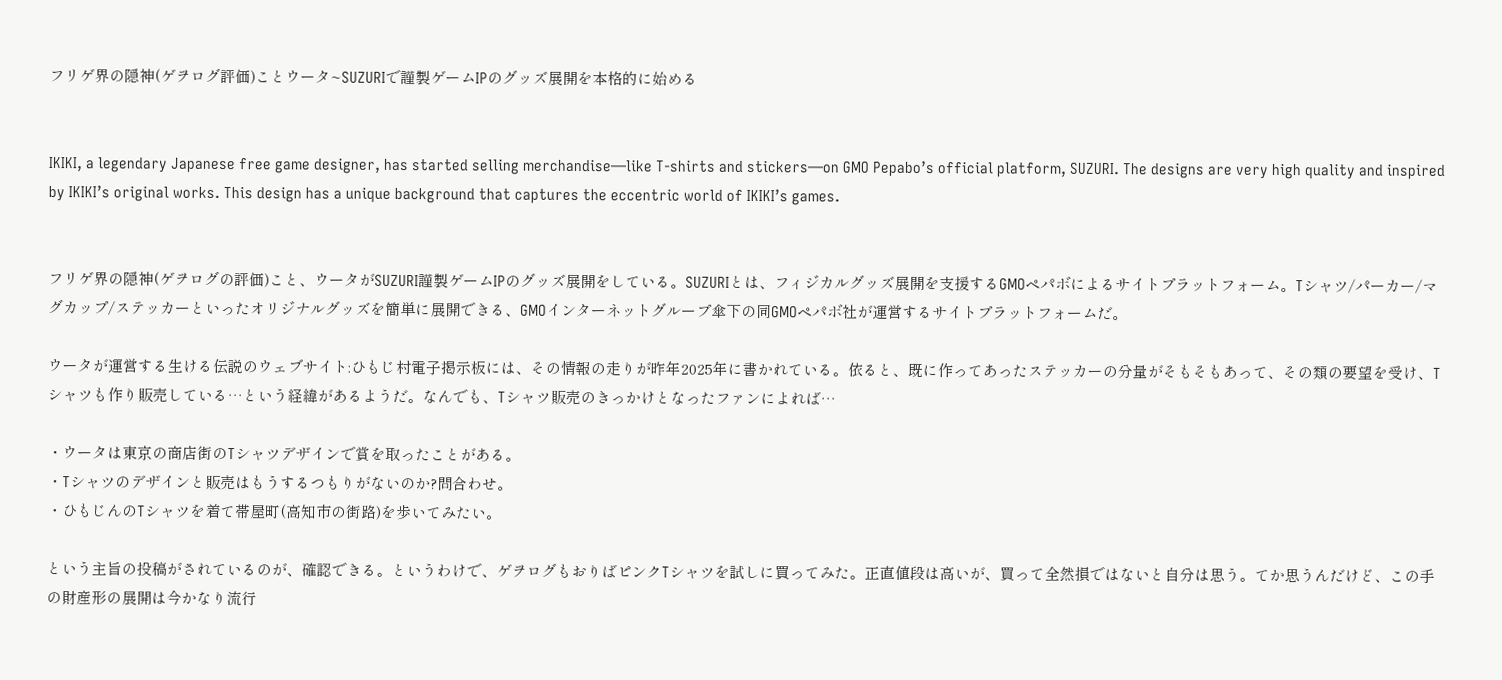フリゲ界の隠神(ゲヲログ評価)ことウータ~SUZURIで謹製ゲームIPのグッズ展開を本格的に始める


IKIKI, a legendary Japanese free game designer, has started selling merchandise—like T-shirts and stickers—on GMO Pepabo’s official platform, SUZURI. The designs are very high quality and inspired by IKIKI’s original works. This design has a unique background that captures the eccentric world of IKIKI’s games.


フリゲ界の隠神(ゲヲログの評価)こと、ウータがSUZURI謹製ゲームIPのグッズ展開をしている。SUZURIとは、フィジカルグッズ展開を支援するGMOペパボによるサイトプラットフォーム。Tシャツ/パーカー/マグカップ/ステッカーといったオリジナルグッズを簡単に展開できる、GMOインターネットグループ傘下の同GMOペパボ社が運営するサイトプラットフォームだ。

ウータが運営する生ける伝説のウェブサイト:ひもじ村電子掲示板には、その情報の走りが昨年2025年に書かれている。依ると、既に作ってあったステッカーの分量がそもそもあって、その類の要望を受け、Tシャツも作り販売している…という経緯があるようだ。なんでも、Tシャツ販売のきっかけとなったファンによれば…

・ウータは東京の商店街のTシャツデザインで賞を取ったことがある。
・Tシャツのデザインと販売はもうするつもりがないのか?問合わせ。
・ひもじんのTシャツを着て帯屋町(高知市の街路)を歩いてみたい。

という主旨の投稿がされているのが、確認できる。というわけで、ゲヲログもおりばピンクTシャツを試しに買ってみた。正直値段は高いが、買って全然損ではないと自分は思う。てか思うんだけど、この手の財産形の展開は今かなり流行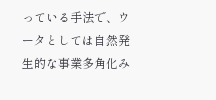っている手法で、ウータとしては自然発生的な事業多角化み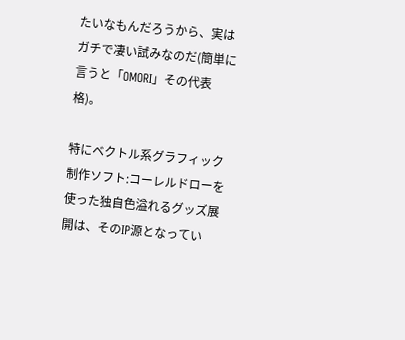たいなもんだろうから、実はガチで凄い試みなのだ(簡単に言うと「OMORI」その代表格)。

特にベクトル系グラフィック制作ソフト:コーレルドローを使った独自色溢れるグッズ展開は、そのIP源となってい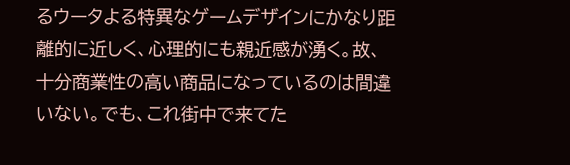るウータよる特異なゲームデザインにかなり距離的に近しく、心理的にも親近感が湧く。故、十分商業性の高い商品になっているのは間違いない。でも、これ街中で来てた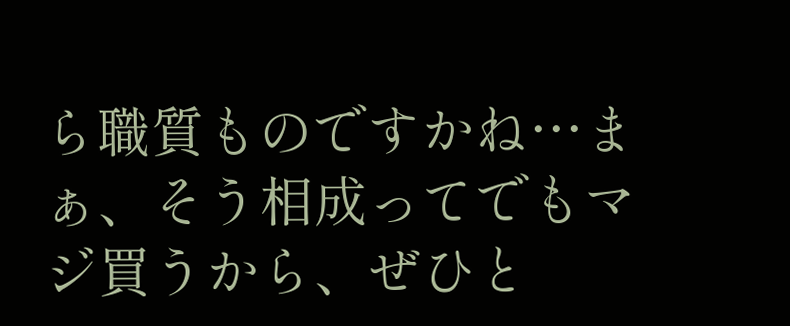ら職質ものですかね…まぁ、そう相成ってでもマジ買うから、ぜひと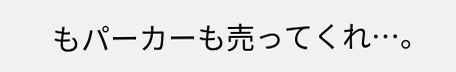もパーカーも売ってくれ…。